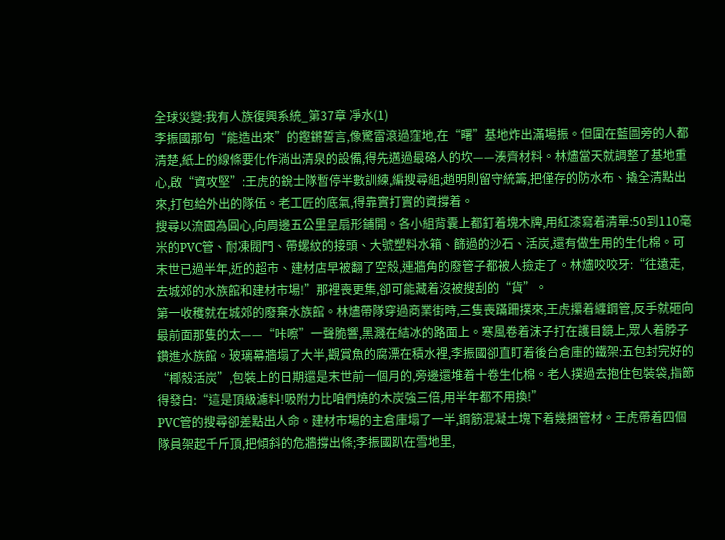全球災變:我有人族復興系統_第37章 凈水(1)
李振國那句“能造出來”的鏗鏘誓言,像驚雷滾過窪地,在“曙”基地炸出滿場振。但圍在藍圖旁的人都清楚,紙上的線條要化作淌出清泉的設備,得先邁過最硌人的坎——湊齊材料。林燼當天就調整了基地重心,啟“資攻堅”:王虎的銳士隊暫停半數訓練,編搜尋組;趙明則留守統籌,把僅存的防水布、撬全清點出來,打包給外出的隊伍。老工匠的底氣,得靠實打實的資撐着。
搜尋以流園為圓心,向周邊五公里呈扇形鋪開。各小組背囊上都釘着塊木牌,用紅漆寫着清單:50到110毫米的PVC管、耐凍閥門、帶螺紋的接頭、大號塑料水箱、篩過的沙石、活炭,還有做生用的生化棉。可末世已過半年,近的超市、建材店早被翻了空殼,連牆角的廢管子都被人撿走了。林燼咬咬牙:“往遠走,去城郊的水族館和建材市場!”那裡喪更集,卻可能藏着沒被搜刮的“貨”。
第一收穫就在城郊的廢棄水族館。林燼帶隊穿過商業街時,三隻喪蹣跚撲來,王虎攥着纏鋼管,反手就砸向最前面那隻的太——“咔嚓”一聲脆響,黑濺在結冰的路面上。寒風卷着沫子打在護目鏡上,眾人着脖子鑽進水族館。玻璃幕牆塌了大半,觀賞魚的腐漂在積水裡,李振國卻直盯着後台倉庫的鐵架:五包封完好的“椰殼活炭”,包裝上的日期還是末世前一個月的,旁邊還堆着十卷生化棉。老人撲過去抱住包裝袋,指節得發白:“這是頂級濾料!吸附力比咱們燒的木炭強三倍,用半年都不用換!”
PVC管的搜尋卻差點出人命。建材市場的主倉庫塌了一半,鋼筋混凝土塊下着幾捆管材。王虎帶着四個隊員架起千斤頂,把傾斜的危牆撐出條;李振國趴在雪地里,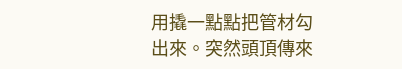用撬一點點把管材勾出來。突然頭頂傳來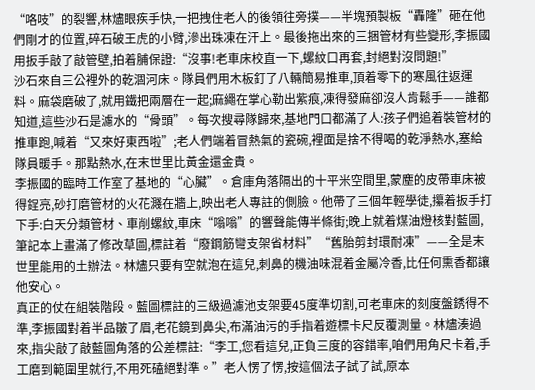“咯吱”的裂響,林燼眼疾手快,一把拽住老人的後領往旁撲——半塊預製板“轟隆”砸在他們剛才的位置,碎石破王虎的小臂,滲出珠凍在汗上。最後拖出來的三捆管材有些變形,李振國用扳手敲了敲管壁,拍着脯保證:“沒事!老車床校直一下,螺紋口再套,封絕對沒問題!”
沙石來自三公裡外的乾涸河床。隊員們用木板釘了八輛簡易推車,頂着零下的寒風往返運料。麻袋磨破了,就用鐵把兩層在一起;麻繩在掌心勒出紫痕,凍得發麻卻沒人肯鬆手——誰都知道,這些沙石是濾水的“骨頭”。每次搜尋隊歸來,基地門口都滿了人:孩子們追着裝管材的推車跑,喊着“又來好東西啦”;老人們端着冒熱氣的瓷碗,裡面是捨不得喝的乾淨熱水,塞給隊員暖手。那點熱水,在末世里比黃金還金貴。
李振國的臨時工作室了基地的“心臟”。倉庫角落隔出的十平米空間里,蒙塵的皮帶車床被得鋥亮,砂打磨管材的火花濺在牆上,映出老人專註的側臉。他帶了三個年輕學徒,攥着扳手打下手:白天分類管材、車削螺紋,車床“嗡嗡”的響聲能傳半條街;晚上就着煤油燈核對藍圖,筆記本上畫滿了修改草圖,標註着“廢鋼筋彎支架省材料”“舊胎剪封環耐凍”——全是末世里能用的土辦法。林燼只要有空就泡在這兒,刺鼻的機油味混着金屬冷香,比任何熏香都讓他安心。
真正的仗在組裝階段。藍圖標註的三級過濾池支架要45度準切割,可老車床的刻度盤銹得不準,李振國對着半品皺了眉,老花鏡到鼻尖,布滿油污的手指着遊標卡尺反覆測量。林燼湊過來,指尖敲了敲藍圖角落的公差標註:“李工,您看這兒,正負三度的容錯率,咱們用角尺卡着,手工磨到範圍里就行,不用死磕絕對準。”老人愣了愣,按這個法子試了試,原本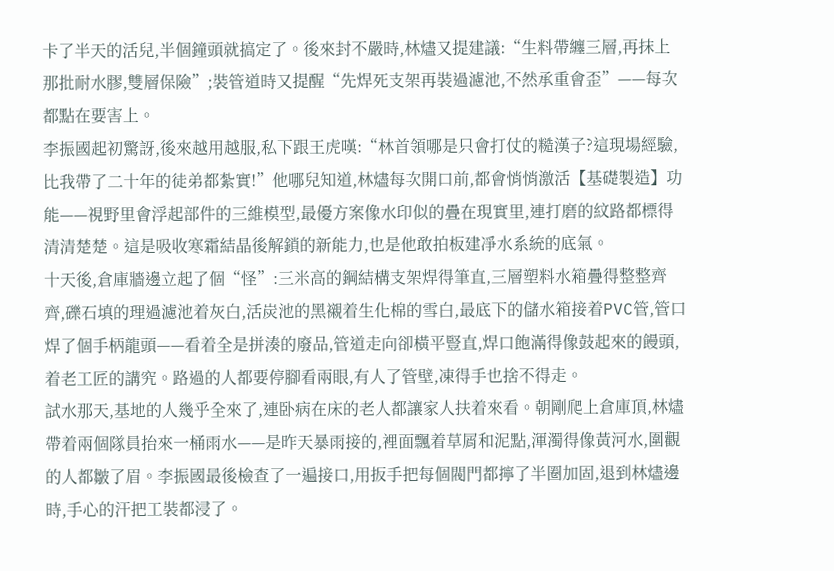卡了半天的活兒,半個鐘頭就搞定了。後來封不嚴時,林燼又提建議:“生料帶纏三層,再抹上那批耐水膠,雙層保險”;裝管道時又提醒“先焊死支架再裝過濾池,不然承重會歪”——每次都點在要害上。
李振國起初驚訝,後來越用越服,私下跟王虎嘆:“林首領哪是只會打仗的糙漢子?這現場經驗,比我帶了二十年的徒弟都紮實!”他哪兒知道,林燼每次開口前,都會悄悄激活【基礎製造】功能——視野里會浮起部件的三維模型,最優方案像水印似的疊在現實里,連打磨的紋路都標得清清楚楚。這是吸收寒霜結晶後解鎖的新能力,也是他敢拍板建凈水系統的底氣。
十天後,倉庫牆邊立起了個“怪”:三米高的鋼結構支架焊得筆直,三層塑料水箱疊得整整齊齊,礫石填的理過濾池着灰白,活炭池的黑襯着生化棉的雪白,最底下的儲水箱接着PVC管,管口焊了個手柄龍頭——看着全是拼湊的廢品,管道走向卻橫平豎直,焊口飽滿得像鼓起來的饅頭,着老工匠的講究。路過的人都要停腳看兩眼,有人了管壁,凍得手也捨不得走。
試水那天,基地的人幾乎全來了,連卧病在床的老人都讓家人扶着來看。朝剛爬上倉庫頂,林燼帶着兩個隊員抬來一桶雨水——是昨天暴雨接的,裡面飄着草屑和泥點,渾濁得像黃河水,圍觀的人都皺了眉。李振國最後檢查了一遍接口,用扳手把每個閥門都擰了半圈加固,退到林燼邊時,手心的汗把工裝都浸了。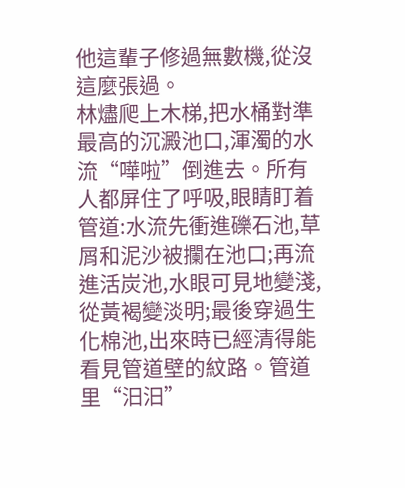他這輩子修過無數機,從沒這麼張過。
林燼爬上木梯,把水桶對準最高的沉澱池口,渾濁的水流“嘩啦”倒進去。所有人都屏住了呼吸,眼睛盯着管道:水流先衝進礫石池,草屑和泥沙被攔在池口;再流進活炭池,水眼可見地變淺,從黃褐變淡明;最後穿過生化棉池,出來時已經清得能看見管道壁的紋路。管道里“汩汩”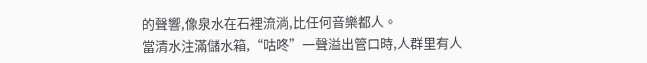的聲響,像泉水在石裡流淌,比任何音樂都人。
當清水注滿儲水箱,“咕咚”一聲溢出管口時,人群里有人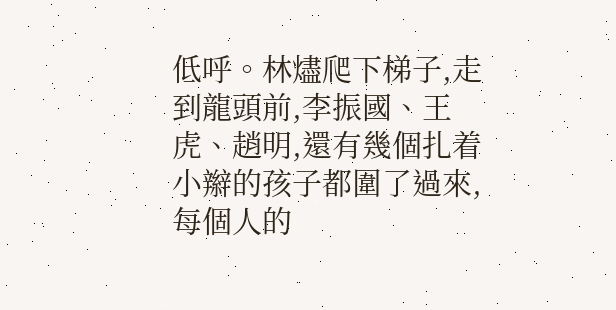低呼。林燼爬下梯子,走到龍頭前,李振國、王虎、趙明,還有幾個扎着小辮的孩子都圍了過來,每個人的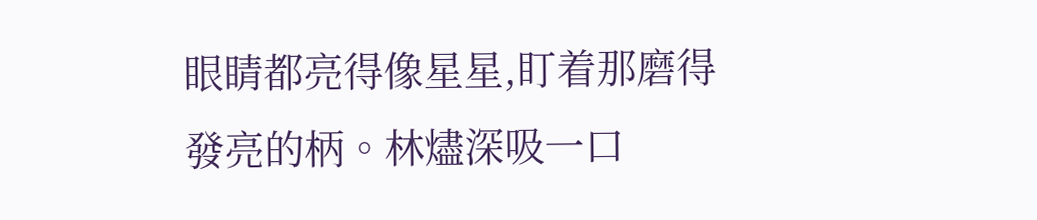眼睛都亮得像星星,盯着那磨得發亮的柄。林燼深吸一口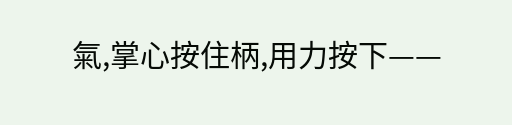氣,掌心按住柄,用力按下——